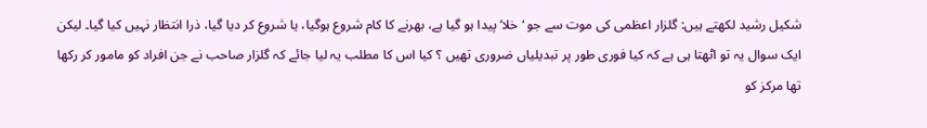شکیل رشید لکھتے ہیں: گلزار اعظمی کی موت سے جو ‘خلا’پیدا ہو گیا ہے، بھرنے کا کام شروع ہوگیا، یا شروع کر دیا گیا، ذرا انتظار نہیں کیا گیا۔ لیکن ایک سوال یہ تو اٹھتا ہی ہے کہ کیا فوری طور پر تبدیلیاں ضروری تھیں ؟ کیا اس کا مطلب یہ لیا جائے کہ گلزار صاحب نے جن افراد کو مامور کر رکھا تھا مرکز کو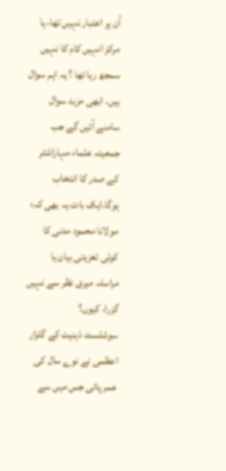اُن پر اعتبار نہیں تھا، یا مرکز انہیں کام کا نہیں سمجھ رہا تھا ؟ یہ اہم سوال ہیں۔ ابھی مزید سوال سامنے آئیں گے جب جمعیتہ علماء مہاراشٹر کے صدر کا انتخاب ہوگا۔ایک بات یہ بھی کہ؛ مولانا محمود مدنی کا کوئی تعزیتی بیان یا مراسلہ میری نظر سے نہیں گزرا، کیوں؟
سوشلسٹ ذہنیت کے گلزار اعظمی نے نوے سال کی عمر پائی جس میں سے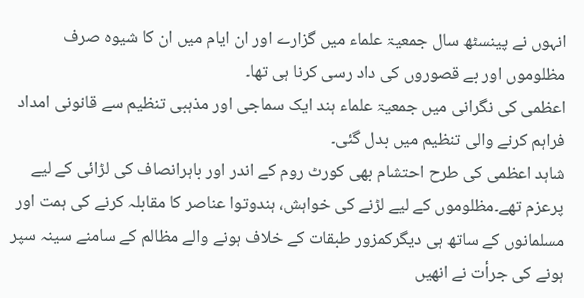انہوں نے پینسٹھ سال جمعیۃ علماء میں گزارے اور ان ایام میں ان کا شیوہ صرف مظلوموں اور بے قصوروں کی داد رسی کرنا ہی تھا۔
اعظمی کی نگرانی میں جمعیۃ علماء ہند ایک سماجی اور مذہبی تنظیم سے قانونی امداد فراہم کرنے والی تنظیم میں بدل گئی۔
شاہد اعظمی کی طرح احتشام بھی کورٹ روم کے اندر اور باہرانصاف کی لڑائی کے لیے پرعزم تھے۔مظلوموں کے لیے لڑنے کی خواہش، ہندوتوا عناصر کا مقابلہ کرنے کی ہمت اور مسلمانوں کے ساتھ ہی دیگرکمزور طبقات کے خلاف ہونے والے مظالم کے سامنے سینہ سپر ہونے کی جرأت نے انھیں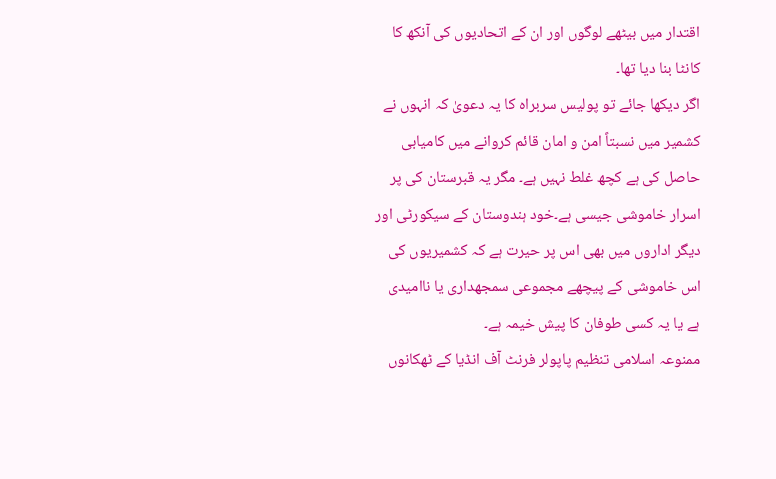اقتدار میں بیٹھے لوگوں اور ان کے اتحادیوں کی آنکھ کا کانٹا بنا دیا تھا۔
اگر دیکھا جائے تو پولیس سربراہ کا یہ دعویٰ کہ انہوں نے کشمیر میں نسبتاً امن و امان قائم کروانے میں کامیابی حاصل کی ہے کچھ غلط نہیں ہے۔ مگر یہ قبرستان کی پر اسرار خاموشی جیسی ہے۔خود ہندوستان کے سیکورٹی اور دیگر اداروں میں بھی اس پر حیرت ہے کہ کشمیریوں کی اس خاموشی کے پیچھے مجموعی سمجھداری یا ناامیدی ہے یا یہ کسی طوفان کا پیش خیمہ ہے۔
ممنوعہ اسلامی تنظیم پاپولر فرنٹ آف انڈیا کے ٹھکانوں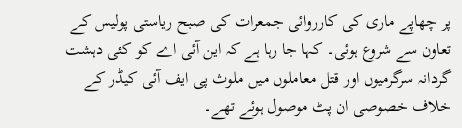پر چھاپے ماری کی کارروائی جمعرات کی صبح ریاستی پولیس کے تعاون سے شروع ہوئی۔ کہا جا رہا ہے کہ این آئی اے کو کئی دہشت گردانہ سرگرمیوں اور قتل معاملوں میں ملوث پی ایف آئی کیڈر کے خلاف خصوصی ان پٹ موصول ہوئے تھے۔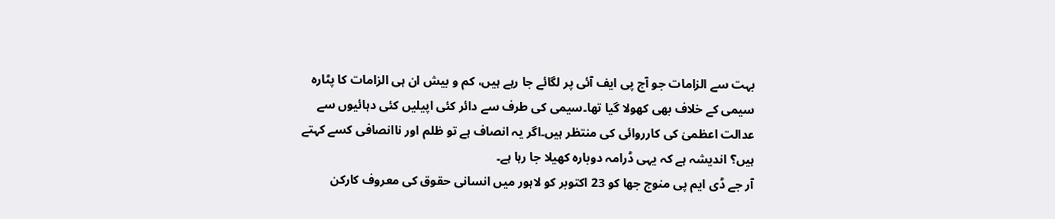بہت سے الزامات جو آج پی ایف آئی پر لگائے جا رہے ہیں، کم و بیش ان ہی الزامات کا پٹارہ سیمی کے خلاف بھی کھولا گیا تھا۔سیمی کی طرف سے دائر کئی اپیلیں کئی دہائیوں سے عدالت اعظمیٰ کی کارروائی کی منتظر ہیں۔اگر یہ انصاف ہے تو ظلم اور ناانصافی کسے کہتے ہیں؟ اندیشہ ہے کہ یہی ڈرامہ دوبارہ کھیلا جا رہا ہے۔
آر جے ڈی ایم پی منوج جھا کو 23 اکتوبر کو لاہور میں انسانی حقوق کی معروف کارکن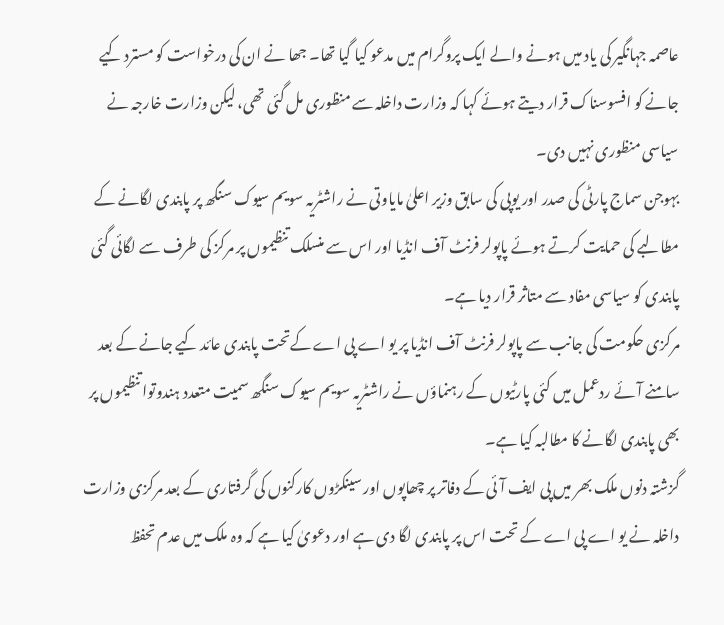عاصمہ جہانگیر کی یاد میں ہونے والے ایک پروگرام میں مدعو کیا گیا تھا۔ جھا نے ان کی درخواست کو مسترد کیے جانے کو افسوسناک قرار دیتے ہوئے کہا کہ وزارت داخلہ سے منظوری مل گئی تھی، لیکن وزارت خارجہ نے سیاسی منظوری نہیں دی۔
بہوجن سماج پارٹی کی صدر اور یوپی کی سابق وزیر اعلیٰ مایاوتی نے راشٹریہ سویم سیوک سنگھ پر پابندی لگانے کے مطالبے کی حمایت کرتے ہوئے پاپولر فرنٹ آف انڈیا اور اس سے منسلک تنظیموں پر مرکز کی طرف سے لگائی گئی پابندی کو سیاسی مفاد سے متاثر قرار دیا ہے۔
مرکزی حکومت کی جانب سے پاپولر فرنٹ آف انڈیا پر یو اے پی اے کےتحت پابندی عائد کیے جانے کے بعد سامنے آئے ردعمل میں کئی پارٹیوں کے رہنماؤں نے راشٹریہ سویم سیوک سنگھ سمیت متعدد ہندوتوا تنظیموں پر بھی پابندی لگانے کا مطالبہ کیا ہے۔
گزشتہ دنوں ملک بھر میں پی ایف آئی کے دفاتر پر چھاپوں اور سینکڑوں کارکنوں کی گرفتاری کے بعد مرکزی وزارت داخلہ نے یو اے پی اے کے تحت اس پر پابندی لگا دی ہے اور دعویٰ کیا ہے کہ وہ ملک میں عدم تحفظ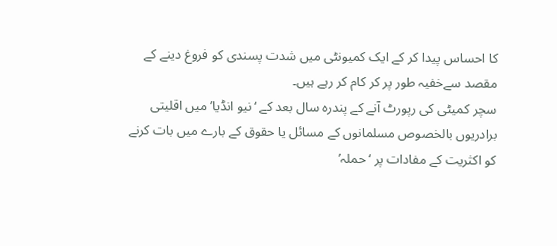کا احساس پیدا کر کے ایک کمیونٹی میں شدت پسندی کو فروغ دینے کے مقصد سےخفیہ طور پر کر کام کر رہے ہیں۔
سچر کمیٹی کی رپورٹ آنے کے پندرہ سال بعد کے ‘نیو انڈیا’ میں اقلیتی برادریوں بالخصوص مسلمانوں کے مسائل یا حقوق کے بارے میں بات کرنے کو اکثریت کے مفادات پر ‘حملہ’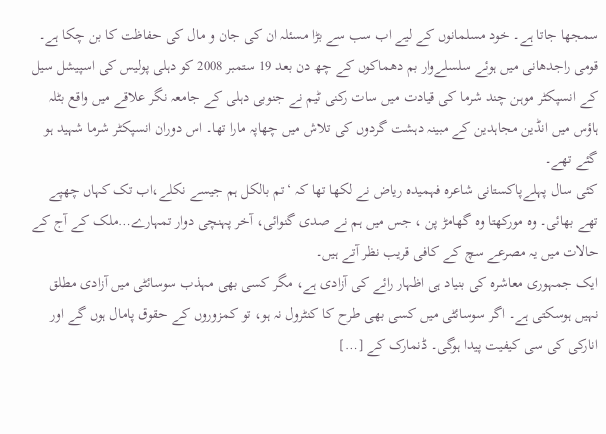سمجھا جاتا ہے۔ خود مسلمانوں کے لیے اب سب سے بڑا مسئلہ ان کی جان و مال کی حفاظت کا بن چکا ہے۔
قومی راجدھانی میں ہوئے سلسلےوار بم دھماکوں کے چھ دن بعد 19 ستمبر 2008 کو دہلی پولیس کی اسپیشل سیل کے انسپکٹر موہن چند شرما کی قیادت میں سات رکنی ٹیم نے جنوبی دہلی کے جامعہ نگر علاقے میں واقع بٹلہ ہاؤس میں انڈین مجاہدین کے مبینہ دہشت گردوں کی تلاش میں چھاپہ مارا تھا۔ اس دوران انسپکٹر شرما شہید ہو گئے تھے۔
کئی سال پہلےپاکستانی شاعرہ فہمیدہ ریاض نے لکھا تھا کہ ‘تم بالکل ہم جیسے نکلے،اب تک کہاں چھپے تھے بھائی۔ وہ مورکھتا وہ گھامڑ پن ، جس میں ہم نے صدی گنوائی، آخر پہنچی دوار تمہارے…ملک کے آج کے حالات میں یہ مصرعے سچ کے کافی قریب نظر آتے ہیں۔
ایک جمہوری معاشرہ کی بنیاد ہی اظہار رائے کی آزادی ہے، مگر کسی بھی مہذب سوسائٹی میں آزادی مطلق نہیں ہوسکتی ہے۔ اگر سوسائٹی میں کسی بھی طرح کا کنٹرول نہ ہو، تو کمزوروں کے حقوق پامال ہوں گے اور انارکی کی سی کیفیت پیدا ہوگی۔ ڈنمارک کے […]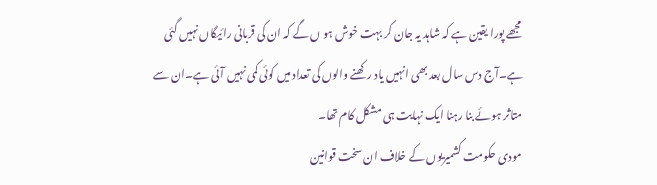مجھے پورا یقین ہے کہ شاہد یہ جان کر بہت خوش ہو ں گے کہ ان کی قربانی رائیگاں نہیں گئی ہے۔آج دس سال بعد بھی انہیں یاد رکھنے والوں کی تعداد میں کوئی کمی نہیں آئی ہے۔ان سے متاثر ہوئے بنا رہنا ایک نہایت ہی مشکل کام تھا۔
مودی حکومت کشمیریوں کے خلاف ان سخت قوانین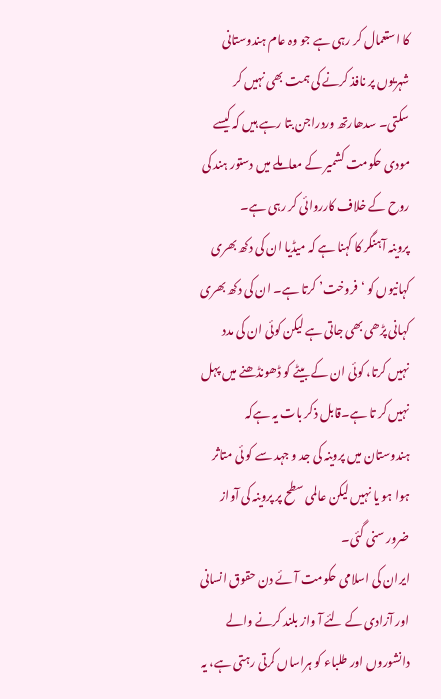کا استعمال کر رہی ہے جو وہ عام ہندوستانی شہریوں پر نافذ کرنے کی ہمت بھی نہیں کر سکتی۔ سدھارتھ وردراجن بتا رہے ہیں کہ کیسے مودی حکومت کشمیر کے معاملے میں دستور ہند کی روح کے خلاف کارروائی کر رہی ہے۔
پروینہ آہنگر کا کہنا ہے کہ میڈیا ان کی دکھ بھری کہانیوں کو ‘فروخت’ کرتا ہے۔ ان کی دکھ بھری کہانی پڑھی بھی جاتی ہے لیکن کوئی ان کی مدد نہیں کرتا، کوئی ان کے بیٹے کو ڈھونڈھنے میں پہل نہیں کر تا ہے۔قابل ذکر بات یہ ہےکہ ہندوستان میں پروینہ کی جد و جہد سے کو ئی متاثر ہوا ہو یا نہیں لیکن عالمی سطح پر پروینہ کی آواز ضرور سنی گئی۔
ایران کی اسلامی حکومت آ ئے دن حقوق انسانی اور آزادی کے لئے آ واز بلند کرنے والے دانشوروں اور طلباء کو ہراساں کرتی رہتی ہے، یہ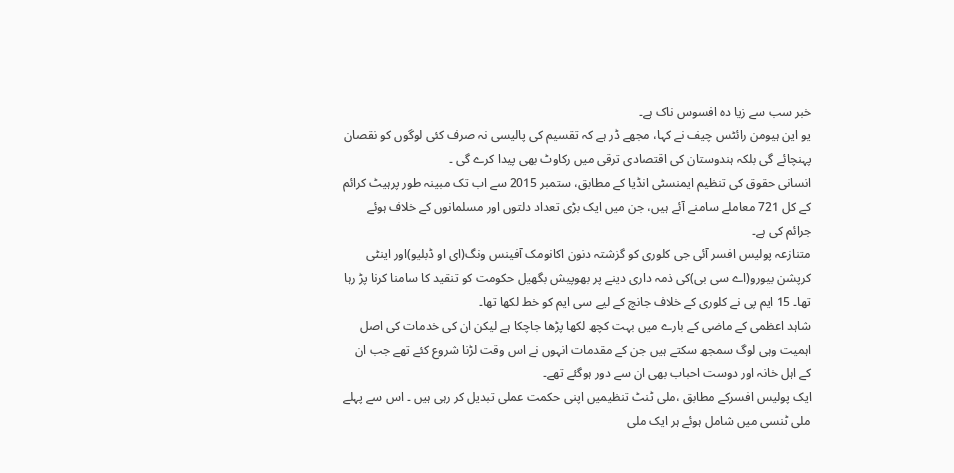خبر سب سے زیا دہ افسوس ناک ہے۔
یو این ہیومن رائٹس چیف نے کہا، مجھے ڈر ہے کہ تقسیم کی پالیسی نہ صرف کئی لوگوں کو نقصان پہنچائے گی بلکہ ہندوستان کی اقتصادی ترقی میں رکاوٹ بھی پیدا کرے گی ۔
انسانی حقوق کی تنظیم ایمنسٹی انڈیا کے مطابق، ستمبر 2015 سے اب تک مبینہ طور پرہیٹ کرائم کے کل 721 معاملے سامنے آئے ہیں، جن میں ایک بڑی تعداد دلتوں اور مسلمانوں کے خلاف ہوئے جرائم کی ہے۔
متنازعہ پولیس افسر آئی جی کلوری کو گزشتہ دنون اکانومک آفینس ونگ(ای او ڈبلیو)اور اینٹی کرپشن بیورو(اے سی بی)کی ذمہ داری دینے پر بھوپیش بگھیل حکومت کو تنقید کا سامنا کرنا پڑ رہا تھا۔ 15 ایم پی نے کلوری کے خلاف جانچ کے لیے سی ایم کو خط لکھا تھا۔
شاہد اعظمی کے ماضی کے بارے میں بہت کچھ لکھا پڑھا جاچکا ہے لیکن ان کی خدمات کی اصل اہمیت وہی لوگ سمجھ سکتے ہیں جن کے مقدمات انہوں نے اس وقت لڑنا شروع کئے تھے جب ان کے اہل خانہ اور دوست احباب بھی ان سے دور ہوگئے تھے۔
ایک پولیس افسرکے مطابق ،ملی ٹنٹ تنظیمیں اپنی حکمت عملی تبدیل کر رہی ہیں ۔ اس سے پہلے ملی ٹنسی میں شامل ہوئے ہر ایک ملی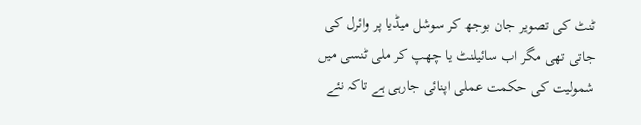ٹنٹ کی تصویر جان بوجھ کر سوشل میڈیا پر وائرل کی جاتی تھی مگر اب سائیلنٹ یا چھپ کر ملی ٹنسی میں شمولیت کی حکمت عملی اپنائی جارہی ہے تاکہ نئے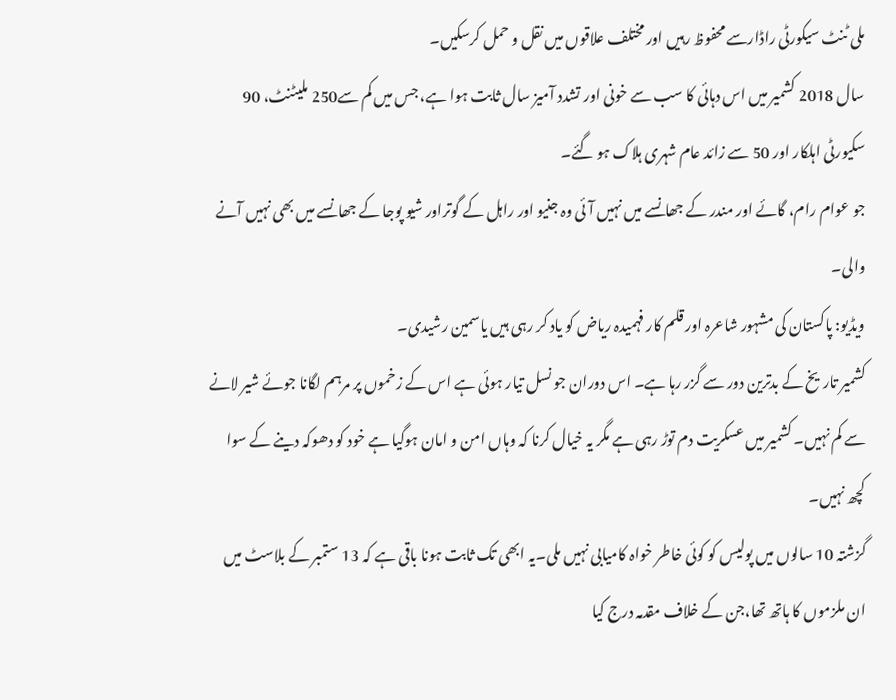ملی ٹنٹ سیکورٹی راڈارسے محفوظ رہیں اور مختلف علاقوں میں نقل و حمل کرسکیں۔
سال 2018 کشمیر میں اس دہائی کا سب سے خونی اور تشدد آمیز سال ثابت ہوا ہے، جس میں کم سے250 ملیٹنٹ، 90 سکیورٹی اہلکار اور 50 سے زائد عام شہری ہلاک ہو گئے۔
جو عوام رام، گائے اور مندر کے جھانسے میں نہیں آئی وہ جنیو اور راہل کے گوتراور شیو پوجا کے جھانسے میں بھی نہیں آنے والی۔
ویڈیو: پاکستان کی مشہور شاعرہ اور قلم کار فہمیدہ ریاض کو یاد کر رہی ہیں یاسمین رشیدی۔
کشمیر تاریخ کے بدترین دور سے گزر رہا ہے۔ اس دوران جو نسل تیار ہوئی ہے اس کے زخموں پر مرہم لگانا جوئے شیر لانے سے کم نہیں۔ کشمیر میں عسکریت دم توڑ رہی ہے مگر یہ خیال کرنا کہ وہاں امن و امان ہوگیا ہے خود کو دھوکہ دینے کے سوا کچھ نہیں۔
گزشتہ 10 سالوں میں پولیس کو کوئی خاطر خواہ کامیابی نہیں ملی۔یہ ابھی تک ثابت ہونا باقی ہے کہ 13 ستمبر کے بلاسٹ میں ان ملزموں کا ہاتھ تھا،جن کے خلاف مقدمہ درج کیا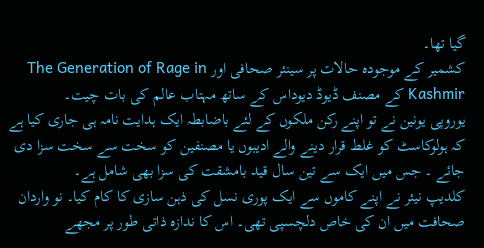گیا تھا۔
کشمیر کے موجودہ حالات پر سینئر صحافی اور The Generation of Rage in Kashmir کے مصنف ڈیوڈ دیوداس کے ساتھ مہتاب عالم کی بات چیت۔
یوروپی یونین نے تو اپنے رکن ملکوں کے لئے باضابطہ ایک ہدایت نامہ ہی جاری کیا ہے کہ ہولوکاسٹ کو غلط قرار دینے والے ادیبوں یا مصنفین کو سخت سے سخت سزا دی جائے ۔ جس میں ایک سے تین سال قید بامشقت کی سزا بھی شامل ہے۔
کلدیپ نیئر نے اپنے کاموں سے ایک پوری نسل کی ذہن سازی کا کام کیا۔ نو واردان صحافت میں ان کی خاص دلچسپی تھی۔ اس کا ندازہ ذاتی طور پر مجھے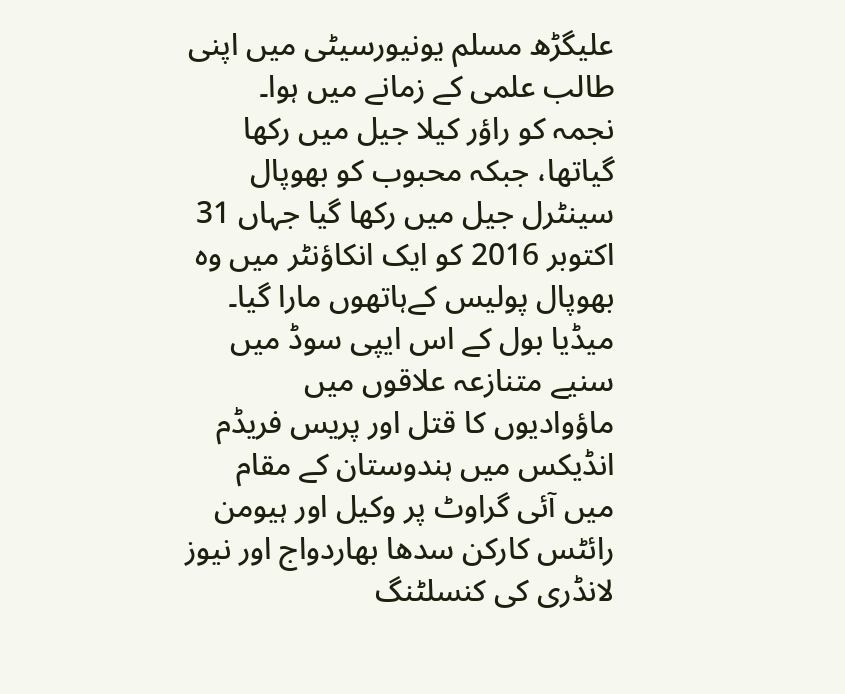علیگڑھ مسلم یونیورسیٹی میں اپنی طالب علمی کے زمانے میں ہوا۔
نجمہ کو راؤر کیلا جیل میں رکھا گیاتھا، جبکہ محبوب کو بھوپال سینٹرل جیل میں رکھا گیا جہاں 31 اکتوبر 2016 کو ایک انکاؤنٹر میں وہ بھوپال پولیس کےہاتھوں مارا گیا۔
میڈیا بول کے اس ایپی سوڈ میں سنیے متنازعہ علاقوں میں ماؤوادیوں کا قتل اور پریس فریڈم انڈیکس میں ہندوستان کے مقام میں آئی گراوٹ پر وکیل اور ہیومن رائٹس کارکن سدھا بھاردواج اور نیوز لانڈری کی کنسلٹنگ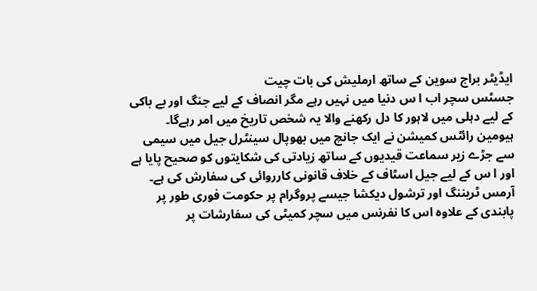ایڈیٹر براج سوین کے ساتھ ارملیش کی بات چیت
جسٹس سچر اب ا س دنیا میں نہیں رہے مگر انصاف کے لیے جنگ اور بے باکی کے لیے دہلی میں لاہور کا دل رکھنے والا یہ شخص تاریخ میں امر رہےگا۔
ہیومین رائٹس کمیشن نے ایک جانچ میں بھوپال سینٹرل جیل میں سیمی سے جڑے زیر سماعت قیدیوں کے ساتھ زیادتی کی شکایتوں کو صحیح پایا ہے اور ا س کے لیے جیل اسٹاف کے خلاف قانونی کارروائی کی سفارش کی ہے۔
آرمس ٹریننگ اور ترشول دیکشا جیسے پروگرام پر حکومت فوری طور پر پابندی کے علاوہ اس کا نفرنس میں سچر کمیٹی کی سفارشات پر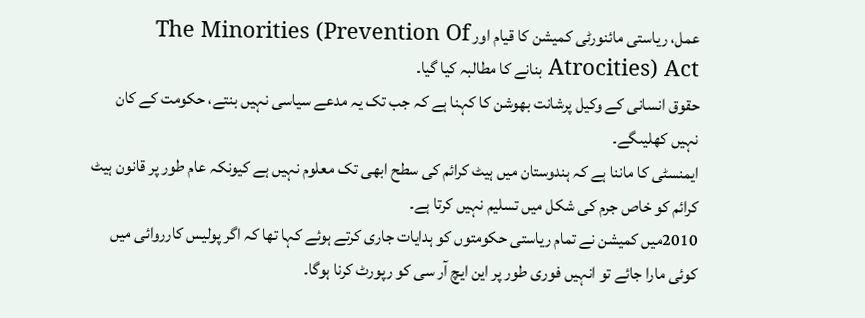عمل، ریاستی مائنورٹی کمیشن کا قیام اور The Minorities (Prevention Of Atrocities) Act بنانے کا مطالبہ کیا گیا۔
حقوق انسانی کے وکیل پرشانت بھوشن کا کہنا ہے کہ جب تک یہ مدعے سیاسی نہیں بنتے، حکومت کے کان نہیں کھلیںگے۔
ایمنسٹی کا ماننا ہے کہ ہندوستان میں ہیٹ کرائم کی سطح ابھی تک معلوم نہیں ہے کیونکہ عام طور پر قانون ہیٹ کرائم کو خاص جرم کی شکل میں تسلیم نہیں کرتا ہے۔
2010میں کمیشن نے تمام ریاستی حکومتوں کو ہدایات جاری کرتے ہوئے کہا تھا کہ اگر پولیس کارروائی میں کوئی مارا جائے تو انہیں فوری طور پر این ایچ آر سی کو رپورٹ کرنا ہوگا۔